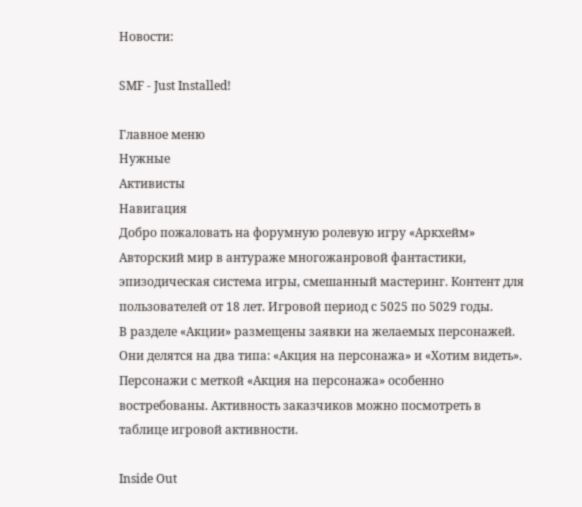Новости:

SMF - Just Installed!

Главное меню
Нужные
Активисты
Навигация
Добро пожаловать на форумную ролевую игру «Аркхейм»
Авторский мир в антураже многожанровой фантастики, эпизодическая система игры, смешанный мастеринг. Контент для пользователей от 18 лет. Игровой период с 5025 по 5029 годы.
В разделе «Акции» размещены заявки на желаемых персонажей. Они делятся на два типа: «Акция на персонажа» и «Хотим видеть». Персонажи с меткой «Акция на персонажа» особенно востребованы. Активность заказчиков можно посмотреть в
таблице игровой активности.

Inside Out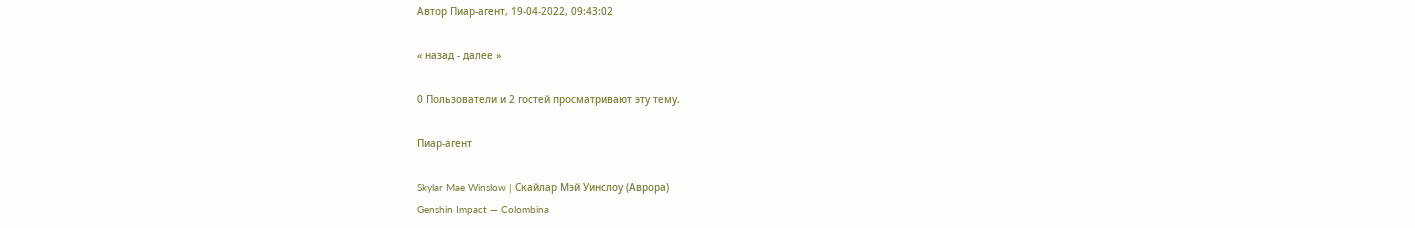Автор Пиар-агент, 19-04-2022, 09:43:02

« назад - далее »

0 Пользователи и 2 гостей просматривают эту тему.

Пиар-агент

Skylar Mae Winslow | Скайлар Мэй Уинслоу (Аврора)
Genshin Impact — Colombina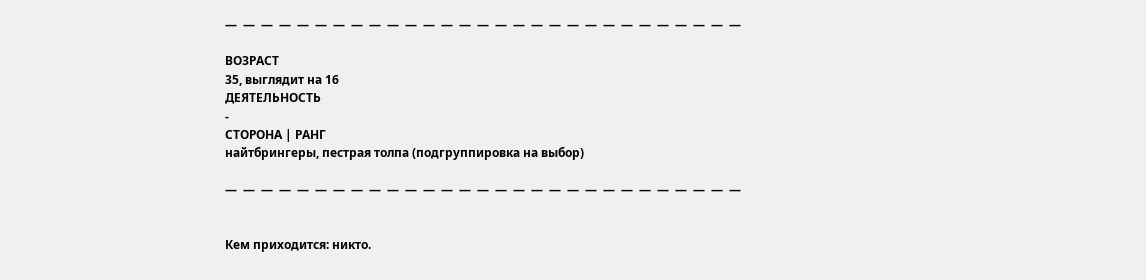—  —  —  —  —  —  —  —  —  —  —  —  —  —  —  —  —  —  —  —  —  —  —  —  —  —  —  —  —

ВОЗРАСТ
35, выглядит на 16
ДЕЯТЕЛЬНОСТЬ
-
СТОРОНА | РАНГ
найтбрингеры, пестрая толпа (подгруппировка на выбор)

—  —  —  —  —  —  —  —  —  —  —  —  —  —  —  —  —  —  —  —  —  —  —  —  —  —  —  —  —


Кем приходится: никто.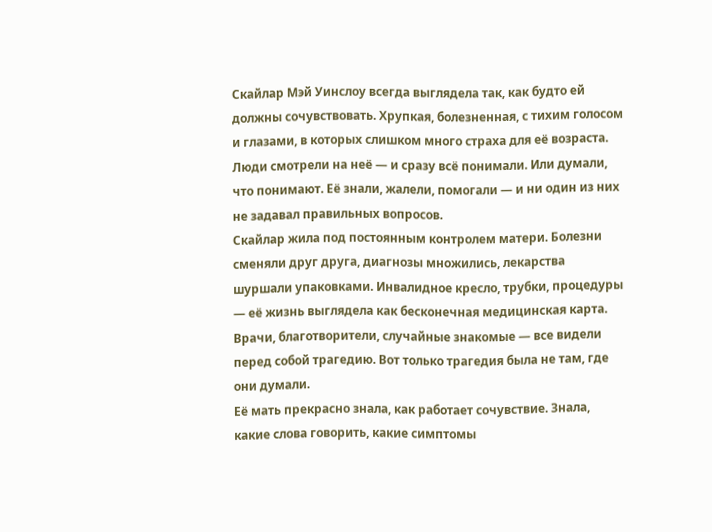Скайлар Мэй Уинслоу всегда выглядела так, как будто ей должны сочувствовать. Хрупкая, болезненная, с тихим голосом и глазами, в которых слишком много страха для её возраста. Люди смотрели на неё — и сразу всё понимали. Или думали, что понимают. Её знали, жалели, помогали — и ни один из них не задавал правильных вопросов.
Скайлар жила под постоянным контролем матери. Болезни сменяли друг друга, диагнозы множились, лекарства шуршали упаковками. Инвалидное кресло, трубки, процедуры — её жизнь выглядела как бесконечная медицинская карта. Врачи, благотворители, случайные знакомые — все видели перед собой трагедию. Вот только трагедия была не там, где они думали.
Её мать прекрасно знала, как работает сочувствие. Знала, какие слова говорить, какие симптомы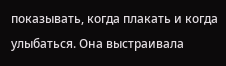показывать, когда плакать и когда улыбаться. Она выстраивала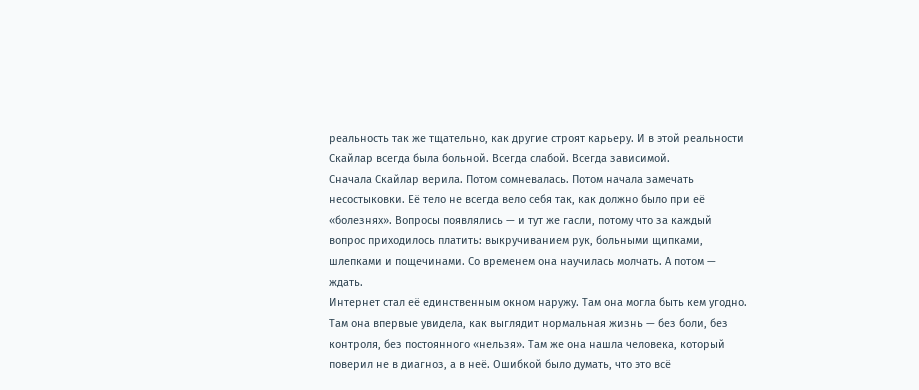реальность так же тщательно, как другие строят карьеру. И в этой реальности Скайлар всегда была больной. Всегда слабой. Всегда зависимой.
Сначала Скайлар верила. Потом сомневалась. Потом начала замечать несостыковки. Её тело не всегда вело себя так, как должно было при её «болезнях». Вопросы появлялись — и тут же гасли, потому что за каждый вопрос приходилось платить: выкручиванием рук, больными щипками, шлепками и пощечинами. Со временем она научилась молчать. А потом — ждать.
Интернет стал её единственным окном наружу. Там она могла быть кем угодно. Там она впервые увидела, как выглядит нормальная жизнь — без боли, без контроля, без постоянного «нельзя». Там же она нашла человека, который поверил не в диагноз, а в неё. Ошибкой было думать, что это всё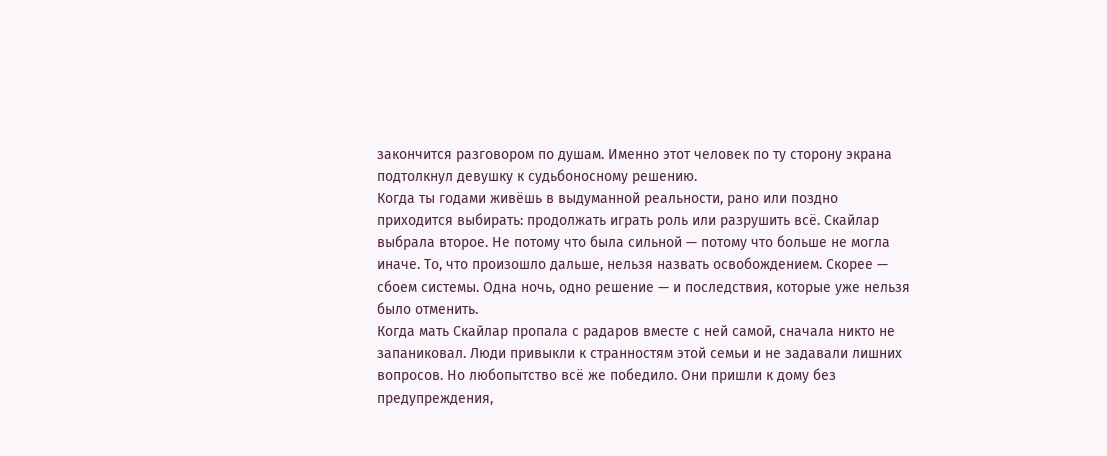закончится разговором по душам. Именно этот человек по ту сторону экрана подтолкнул девушку к судьбоносному решению.
Когда ты годами живёшь в выдуманной реальности, рано или поздно приходится выбирать: продолжать играть роль или разрушить всё. Скайлар выбрала второе. Не потому что была сильной — потому что больше не могла иначе. То, что произошло дальше, нельзя назвать освобождением. Скорее — сбоем системы. Одна ночь, одно решение — и последствия, которые уже нельзя было отменить.
Когда мать Скайлар пропала с радаров вместе с ней самой, сначала никто не запаниковал. Люди привыкли к странностям этой семьи и не задавали лишних вопросов. Но любопытство всё же победило. Они пришли к дому без предупреждения,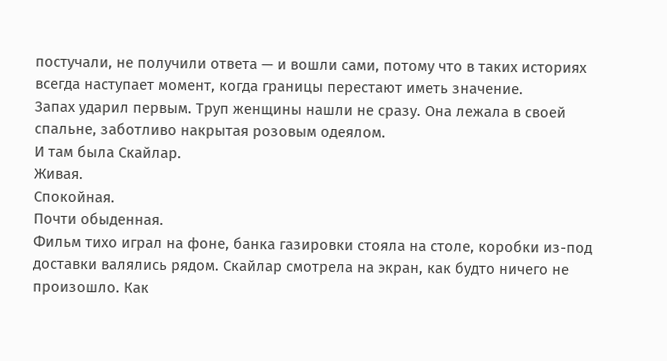постучали, не получили ответа — и вошли сами, потому что в таких историях всегда наступает момент, когда границы перестают иметь значение.
Запах ударил первым. Труп женщины нашли не сразу. Она лежала в своей спальне, заботливо накрытая розовым одеялом.
И там была Скайлар.
Живая.
Спокойная.
Почти обыденная.
Фильм тихо играл на фоне, банка газировки стояла на столе, коробки из-под доставки валялись рядом. Скайлар смотрела на экран, как будто ничего не произошло. Как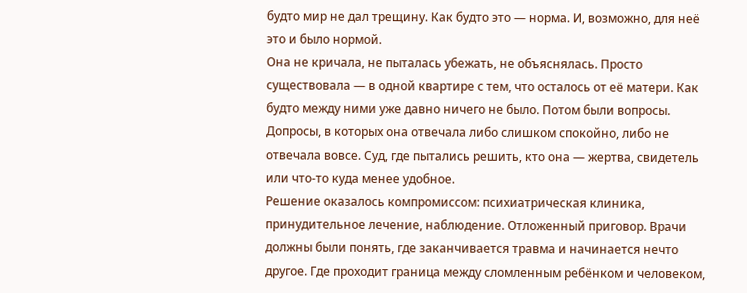будто мир не дал трещину. Как будто это — норма. И, возможно, для неё это и было нормой.
Она не кричала, не пыталась убежать, не объяснялась. Просто существовала — в одной квартире с тем, что осталось от её матери. Как будто между ними уже давно ничего не было. Потом были вопросы. Допросы, в которых она отвечала либо слишком спокойно, либо не отвечала вовсе. Суд, где пытались решить, кто она — жертва, свидетель или что-то куда менее удобное.
Решение оказалось компромиссом: психиатрическая клиника, принудительное лечение, наблюдение. Отложенный приговор. Врачи должны были понять, где заканчивается травма и начинается нечто другое. Где проходит граница между сломленным ребёнком и человеком,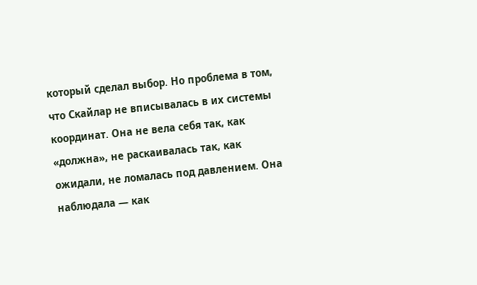который сделал выбор. Но проблема в том, что Скайлар не вписывалась в их системы координат. Она не вела себя так, как «должна», не раскаивалась так, как ожидали, не ломалась под давлением. Она наблюдала — как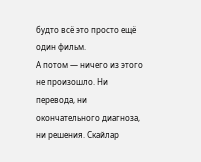будто всё это просто ещё один фильм.
А потом — ничего из этого не произошло. Ни перевода, ни окончательного диагноза, ни решения. Скайлар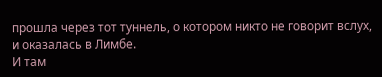прошла через тот туннель, о котором никто не говорит вслух, и оказалась в Лимбе.
И там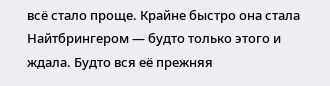всё стало проще. Крайне быстро она стала Найтбрингером — будто только этого и ждала. Будто вся её прежняя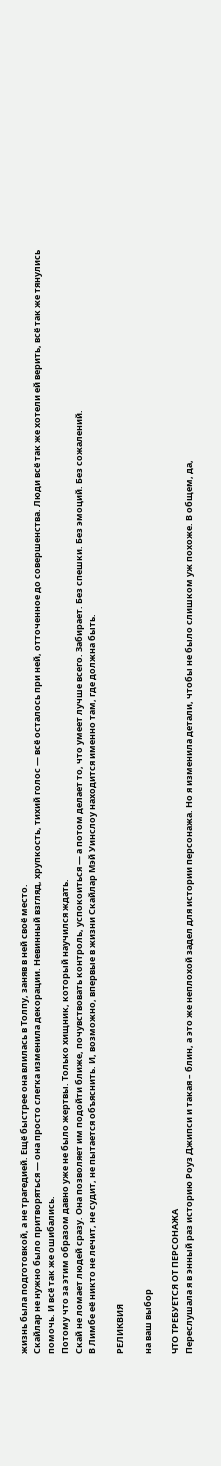жизнь была подготовкой, а не трагедией. Ещё быстрее она влилась в Толпу, заняв в ней своё место.
Скайлар не нужно было притворяться — она просто слегка изменила декорации. Невинный взгляд, хрупкость, тихий голос — всё осталось при ней, отточенное до совершенства. Люди всё так же хотели ей верить, всё так же тянулись помочь. И всё так же ошибались.
Потому что за этим образом давно уже не было жертвы. Только хищник, который научился ждать.
Скай не ломает людей сразу. Она позволяет им подойти ближе, почувствовать контроль, успокоиться — а потом делает то, что умеет лучше всего. Забирает. Без спешки. Без эмоций. Без сожалений.
В Лимбе её никто не лечит, не судит, не пытается объяснить. И, возможно, впервые в жизни Скайлар Мэй Уинслоу находится именно там, где должна быть.

РЕЛИКВИЯ

на ваш выбор

ЧТО ТРЕБУЕТСЯ ОТ ПЕРСОНАЖА
Переслушала я в энный раз историю Роуз Джипси и такая – блин, а это же неплохой задел для истории персонажа. Но я изменила детали, чтобы не было слишком уж похоже. В общем, да,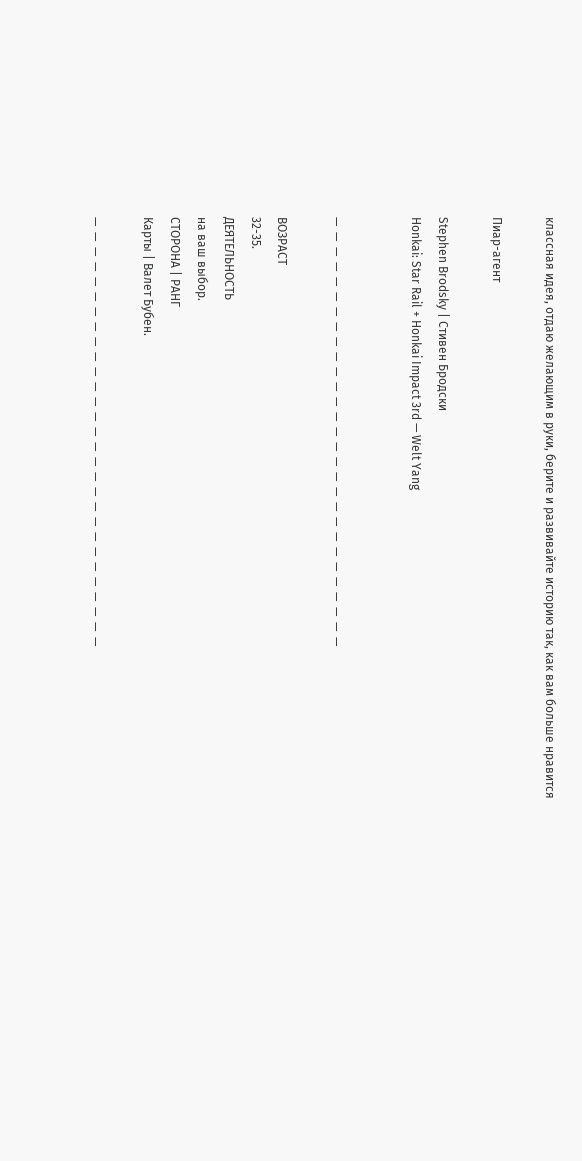классная идея, отдаю желающим в руки, берите и развивайте историю так, как вам больше нравится

Пиар-агент

Stephen Brodsky | Стивен Бродски
Honkai: Star Rail + Honkai Impact 3rd — Welt Yang


—  —  —  —  —  —  —  —  —  —  —  —  —  —  —  —  —  —  —  —  —  —  —  —  —  —  —  —  —

ВОЗРАСТ
32-35.
ДЕЯТЕЛЬНОСТЬ
на ваш выбор.
СТОРОНА | РАНГ
Карты | Валет Бубен.

—  —  —  —  —  —  —  —  —  —  —  —  —  —  —  —  —  —  —  —  —  —  —  —  —  —  —  —  —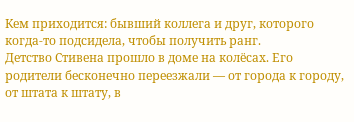Кем приходится: бывший коллега и друг, которого когда-то подсидела, чтобы получить ранг.
Детство Стивена прошло в доме на колёсах. Его родители бесконечно переезжали — от города к городу, от штата к штату, в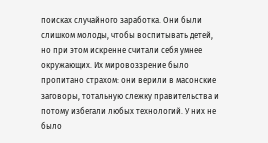поисках случайного заработка. Они были слишком молоды, чтобы воспитывать детей, но при этом искренне считали себя умнее окружающих. Их мировоззрение было пропитано страхом: они верили в масонские заговоры, тотальную слежку правительства и потому избегали любых технологий. У них не было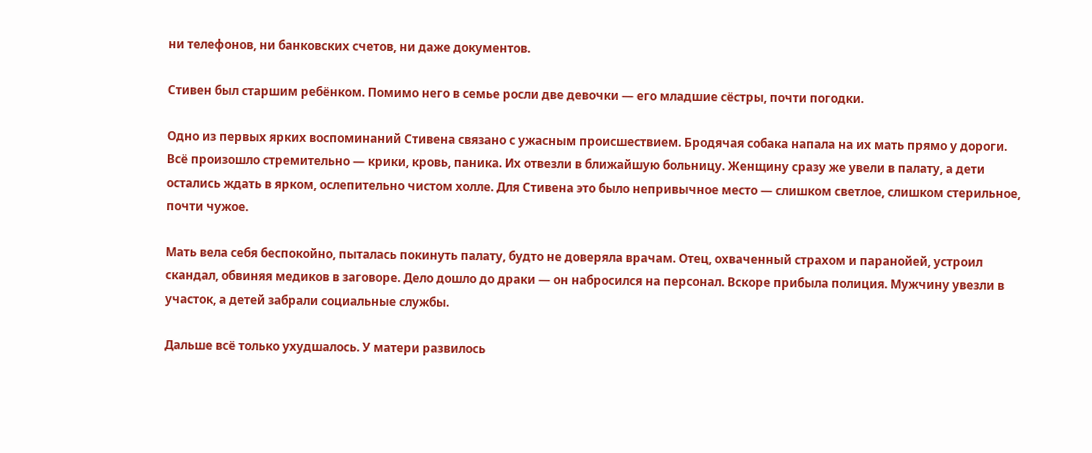ни телефонов, ни банковских счетов, ни даже документов.

Стивен был старшим ребёнком. Помимо него в семье росли две девочки — его младшие сёстры, почти погодки.

Одно из первых ярких воспоминаний Стивена связано с ужасным происшествием. Бродячая собака напала на их мать прямо у дороги. Всё произошло стремительно — крики, кровь, паника. Их отвезли в ближайшую больницу. Женщину сразу же увели в палату, а дети остались ждать в ярком, ослепительно чистом холле. Для Стивена это было непривычное место — слишком светлое, слишком стерильное, почти чужое.

Мать вела себя беспокойно, пыталась покинуть палату, будто не доверяла врачам. Отец, охваченный страхом и паранойей, устроил скандал, обвиняя медиков в заговоре. Дело дошло до драки — он набросился на персонал. Вскоре прибыла полиция. Мужчину увезли в участок, а детей забрали социальные службы.

Дальше всё только ухудшалось. У матери развилось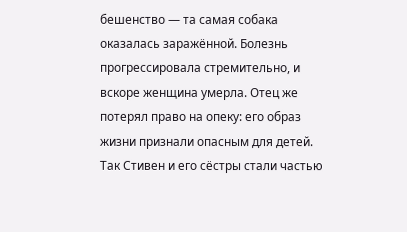бешенство — та самая собака оказалась заражённой. Болезнь прогрессировала стремительно, и вскоре женщина умерла. Отец же потерял право на опеку: его образ жизни признали опасным для детей. Так Стивен и его сёстры стали частью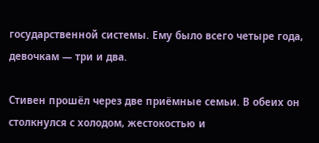государственной системы. Ему было всего четыре года, девочкам — три и два.

Стивен прошёл через две приёмные семьи. В обеих он столкнулся с холодом, жестокостью и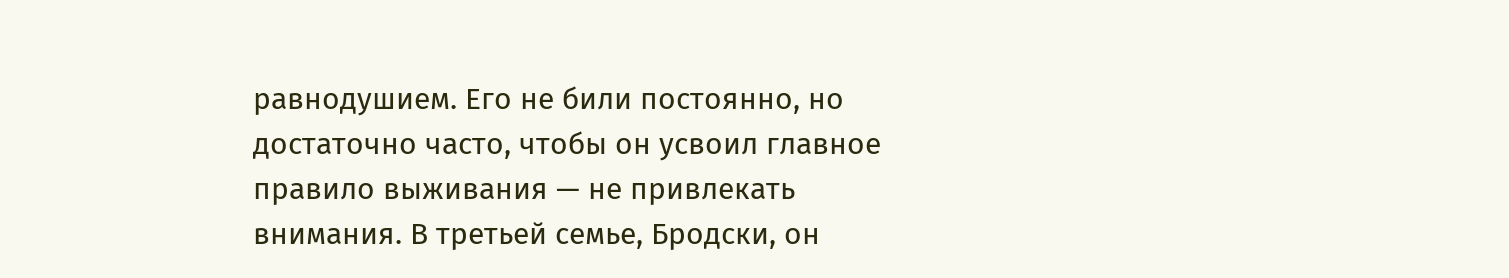равнодушием. Его не били постоянно, но достаточно часто, чтобы он усвоил главное правило выживания — не привлекать внимания. В третьей семье, Бродски, он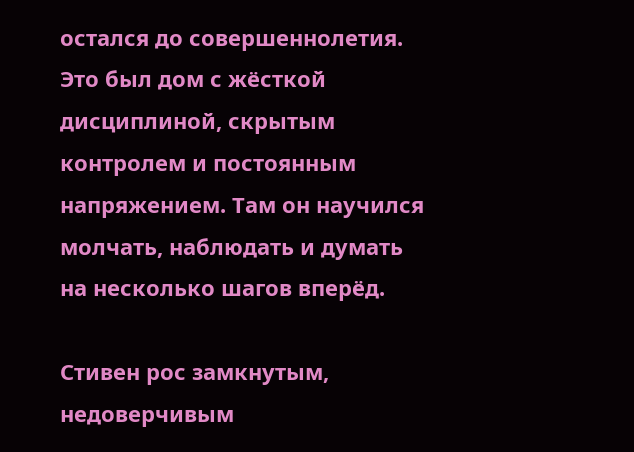остался до совершеннолетия. Это был дом с жёсткой дисциплиной, скрытым контролем и постоянным напряжением. Там он научился молчать, наблюдать и думать на несколько шагов вперёд.

Стивен рос замкнутым, недоверчивым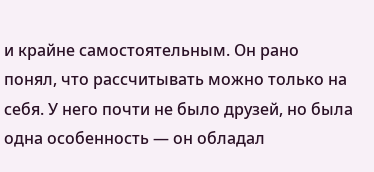и крайне самостоятельным. Он рано понял, что рассчитывать можно только на себя. У него почти не было друзей, но была одна особенность — он обладал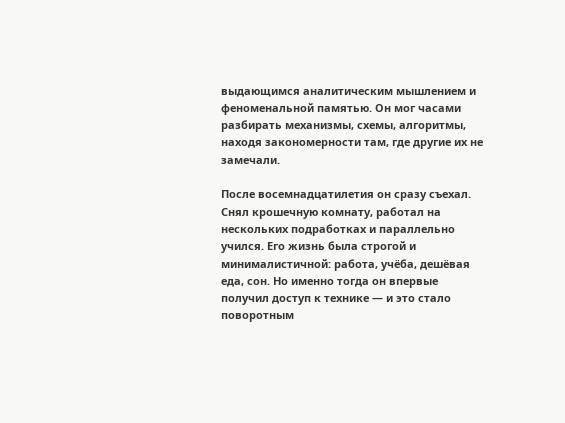выдающимся аналитическим мышлением и феноменальной памятью. Он мог часами разбирать механизмы, схемы, алгоритмы, находя закономерности там, где другие их не замечали.

После восемнадцатилетия он сразу съехал. Снял крошечную комнату, работал на нескольких подработках и параллельно учился. Его жизнь была строгой и минималистичной: работа, учёба, дешёвая еда, сон. Но именно тогда он впервые получил доступ к технике — и это стало поворотным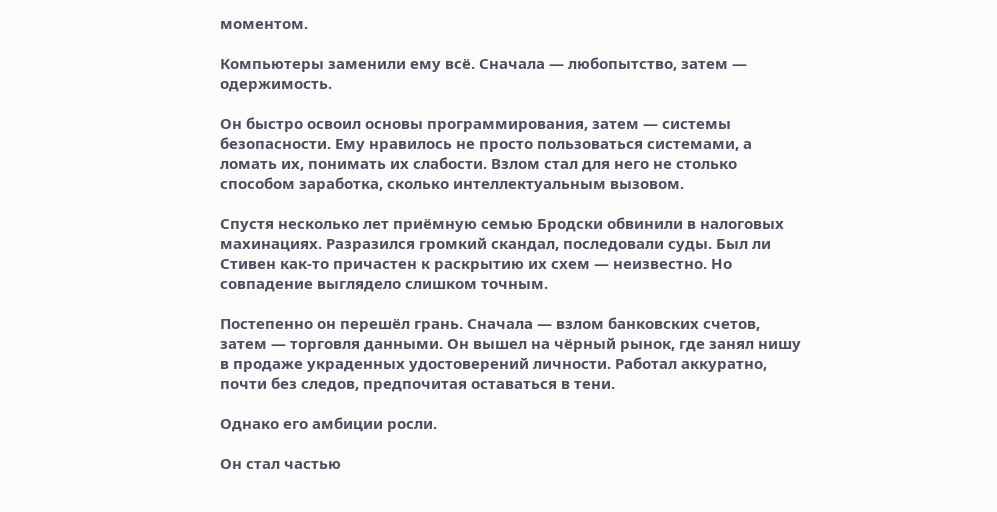моментом.

Компьютеры заменили ему всё. Сначала — любопытство, затем — одержимость.

Он быстро освоил основы программирования, затем — системы безопасности. Ему нравилось не просто пользоваться системами, а ломать их, понимать их слабости. Взлом стал для него не столько способом заработка, сколько интеллектуальным вызовом.

Спустя несколько лет приёмную семью Бродски обвинили в налоговых махинациях. Разразился громкий скандал, последовали суды. Был ли Стивен как-то причастен к раскрытию их схем — неизвестно. Но совпадение выглядело слишком точным.

Постепенно он перешёл грань. Сначала — взлом банковских счетов, затем — торговля данными. Он вышел на чёрный рынок, где занял нишу в продаже украденных удостоверений личности. Работал аккуратно, почти без следов, предпочитая оставаться в тени.

Однако его амбиции росли.

Он стал частью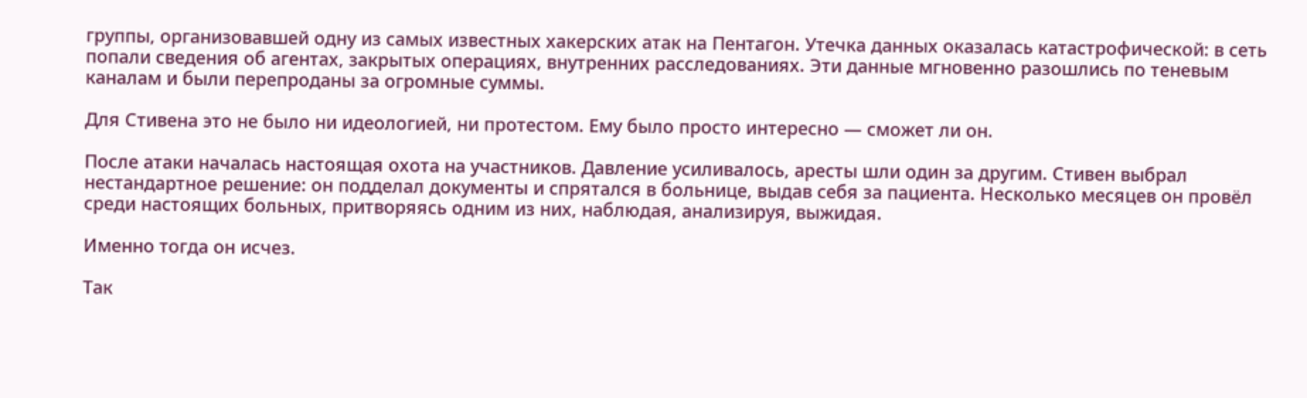группы, организовавшей одну из самых известных хакерских атак на Пентагон. Утечка данных оказалась катастрофической: в сеть попали сведения об агентах, закрытых операциях, внутренних расследованиях. Эти данные мгновенно разошлись по теневым каналам и были перепроданы за огромные суммы.

Для Стивена это не было ни идеологией, ни протестом. Ему было просто интересно — сможет ли он.

После атаки началась настоящая охота на участников. Давление усиливалось, аресты шли один за другим. Стивен выбрал нестандартное решение: он подделал документы и спрятался в больнице, выдав себя за пациента. Несколько месяцев он провёл среди настоящих больных, притворяясь одним из них, наблюдая, анализируя, выжидая.

Именно тогда он исчез.

Так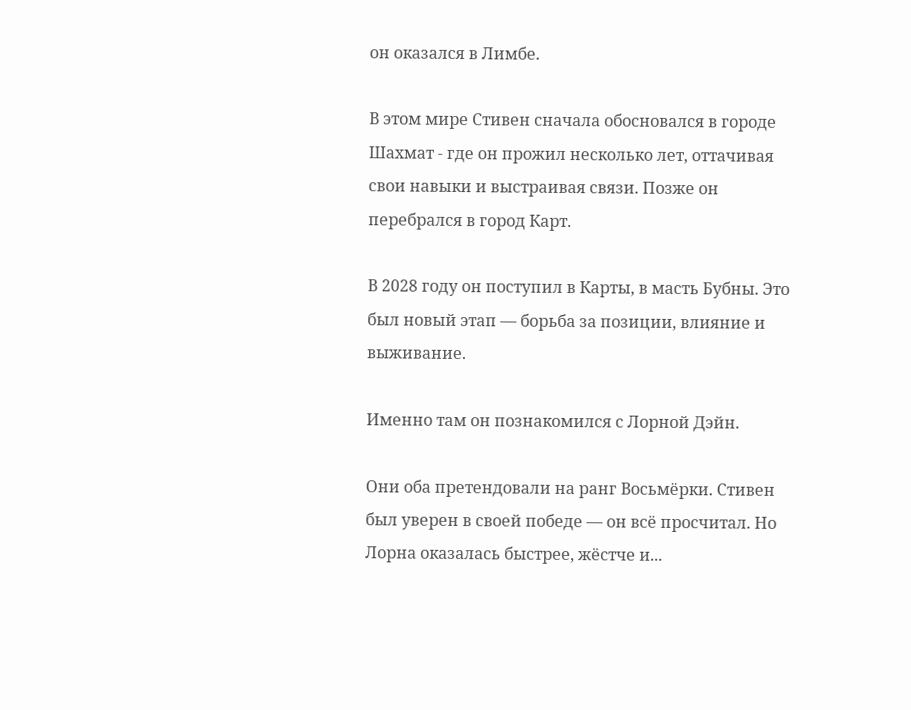он оказался в Лимбе.

В этом мире Стивен сначала обосновался в городе Шахмат - где он прожил несколько лет, оттачивая свои навыки и выстраивая связи. Позже он перебрался в город Карт.

В 2028 году он поступил в Карты, в масть Бубны. Это был новый этап — борьба за позиции, влияние и выживание.

Именно там он познакомился с Лорной Дэйн.

Они оба претендовали на ранг Восьмёрки. Стивен был уверен в своей победе — он всё просчитал. Но Лорна оказалась быстрее, жёстче и...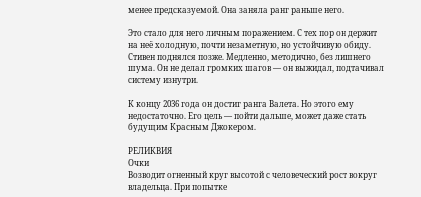менее предсказуемой. Она заняла ранг раньше него.

Это стало для него личным поражением. С тех пор он держит на неё холодную, почти незаметную, но устойчивую обиду. Стивен поднялся позже. Медленно, методично, без лишнего шума. Он не делал громких шагов — он выжидал, подтачивал систему изнутри.

К концу 2036 года он достиг ранга Валета. Но этого ему недостаточно. Его цель — пойти дальше, может даже стать будущим Красным Джокером.

РЕЛИКВИЯ
Очки
Возводит огненный круг высотой с человеческий рост вокруг владельца. При попытке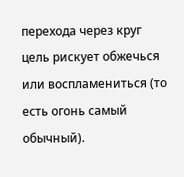перехода через круг цель рискует обжечься или воспламениться (то есть огонь самый обычный).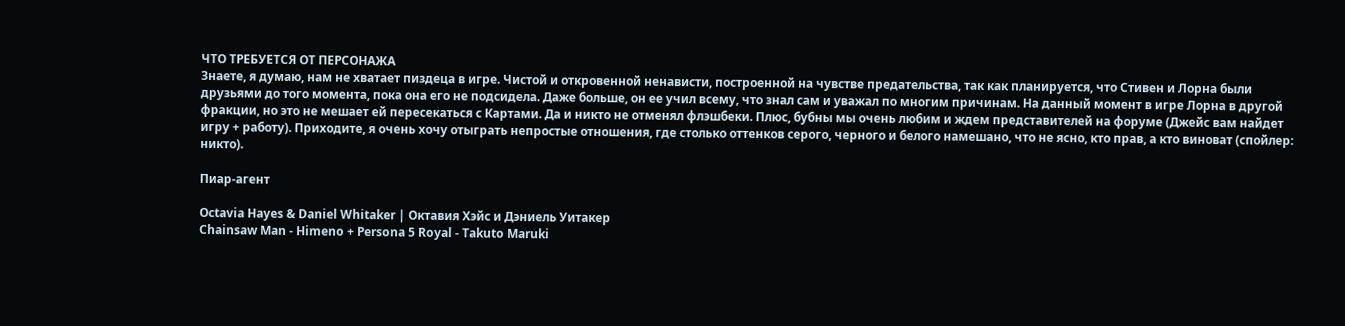ЧТО ТРЕБУЕТСЯ ОТ ПЕРСОНАЖА
Знаете, я думаю, нам не хватает пиздеца в игре. Чистой и откровенной ненависти, построенной на чувстве предательства, так как планируется, что Стивен и Лорна были друзьями до того момента, пока она его не подсидела. Даже больше, он ее учил всему, что знал сам и уважал по многим причинам. На данный момент в игре Лорна в другой фракции, но это не мешает ей пересекаться с Картами. Да и никто не отменял флэшбеки. Плюс, бубны мы очень любим и ждем представителей на форуме (Джейс вам найдет игру + работу). Приходите, я очень хочу отыграть непростые отношения, где столько оттенков серого, черного и белого намешано, что не ясно, кто прав, а кто виноват (спойлер: никто).

Пиар-агент

Octavia Hayes & Daniel Whitaker | Октавия Хэйс и Дэниель Уитакер
Chainsaw Man - Himeno + Persona 5 Royal - Takuto Maruki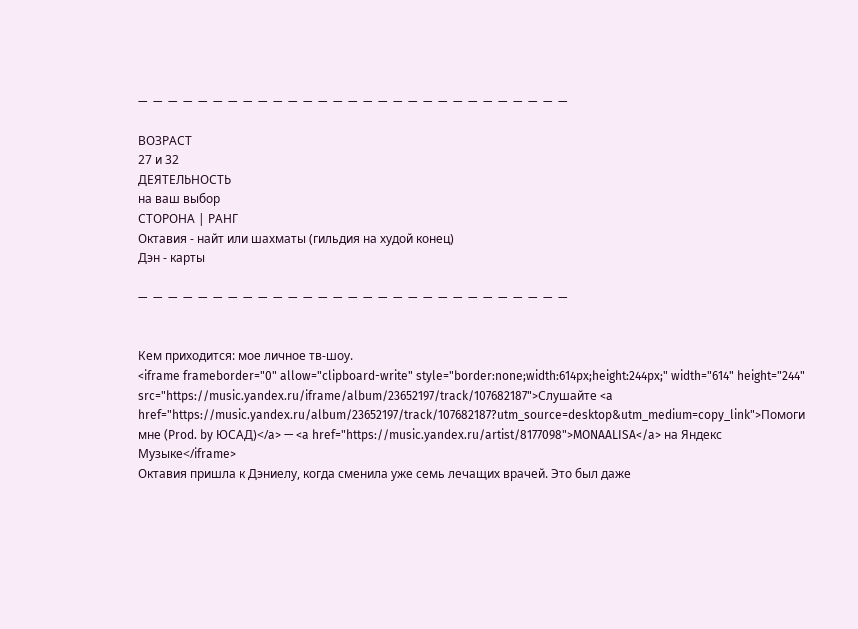—  —  —  —  —  —  —  —  —  —  —  —  —  —  —  —  —  —  —  —  —  —  —  —  —  —  —  —  —

ВОЗРАСТ
27 и 32
ДЕЯТЕЛЬНОСТЬ
на ваш выбор
СТОРОНА | РАНГ
Октавия - найт или шахматы (гильдия на худой конец)
Дэн - карты

—  —  —  —  —  —  —  —  —  —  —  —  —  —  —  —  —  —  —  —  —  —  —  —  —  —  —  —  —


Кем приходится: мое личное тв-шоу.
<iframe frameborder="0" allow="clipboard-write" style="border:none;width:614px;height:244px;" width="614" height="244" src="https://music.yandex.ru/iframe/album/23652197/track/107682187">Слушайте <a href="https://music.yandex.ru/album/23652197/track/107682187?utm_source=desktop&utm_medium=copy_link">Помоги мне (Prod. by ЮСАД)</a> — <a href="https://music.yandex.ru/artist/8177098">MONAALISA</a> на Яндекс Музыке</iframe>
Октавия пришла к Дэниелу, когда сменила уже семь лечащих врачей. Это был даже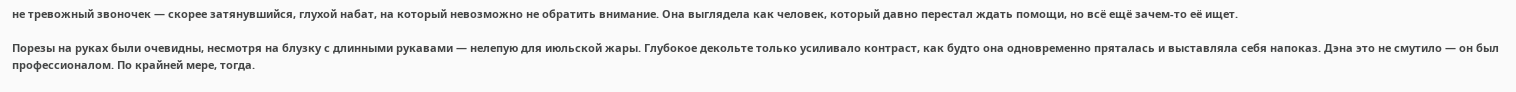не тревожный звоночек — скорее затянувшийся, глухой набат, на который невозможно не обратить внимание. Она выглядела как человек, который давно перестал ждать помощи, но всё ещё зачем-то её ищет.

Порезы на руках были очевидны, несмотря на блузку с длинными рукавами — нелепую для июльской жары. Глубокое декольте только усиливало контраст, как будто она одновременно пряталась и выставляла себя напоказ. Дэна это не смутило — он был профессионалом. По крайней мере, тогда.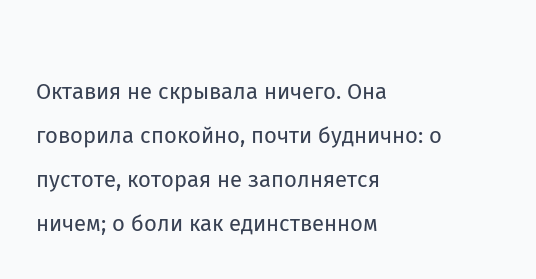Октавия не скрывала ничего. Она говорила спокойно, почти буднично: о пустоте, которая не заполняется ничем; о боли как единственном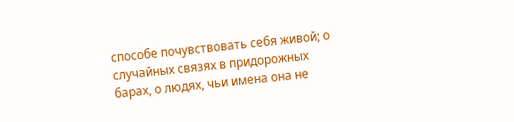способе почувствовать себя живой; о случайных связях в придорожных барах, о людях, чьи имена она не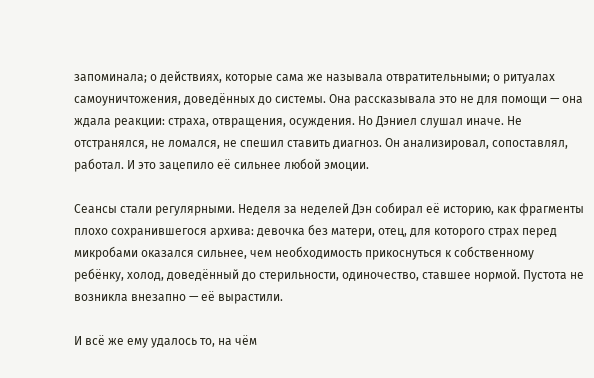запоминала; о действиях, которые сама же называла отвратительными; о ритуалах самоуничтожения, доведённых до системы. Она рассказывала это не для помощи — она ждала реакции: страха, отвращения, осуждения. Но Дэниел слушал иначе. Не отстранялся, не ломался, не спешил ставить диагноз. Он анализировал, сопоставлял, работал. И это зацепило её сильнее любой эмоции.

Сеансы стали регулярными. Неделя за неделей Дэн собирал её историю, как фрагменты плохо сохранившегося архива: девочка без матери, отец, для которого страх перед микробами оказался сильнее, чем необходимость прикоснуться к собственному ребёнку, холод, доведённый до стерильности, одиночество, ставшее нормой. Пустота не возникла внезапно — её вырастили.

И всё же ему удалось то, на чём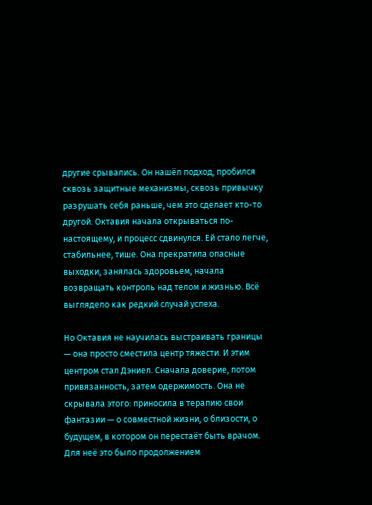другие срывались. Он нашёл подход, пробился сквозь защитные механизмы, сквозь привычку разрушать себя раньше, чем это сделает кто-то другой. Октавия начала открываться по-настоящему, и процесс сдвинулся. Ей стало легче, стабильнее, тише. Она прекратила опасные выходки, занялась здоровьем, начала возвращать контроль над телом и жизнью. Всё выглядело как редкий случай успеха.

Но Октавия не научилась выстраивать границы — она просто сместила центр тяжести. И этим центром стал Дэниел. Сначала доверие, потом привязанность, затем одержимость. Она не скрывала этого: приносила в терапию свои фантазии — о совместной жизни, о близости, о будущем, в котором он перестаёт быть врачом. Для неё это было продолжением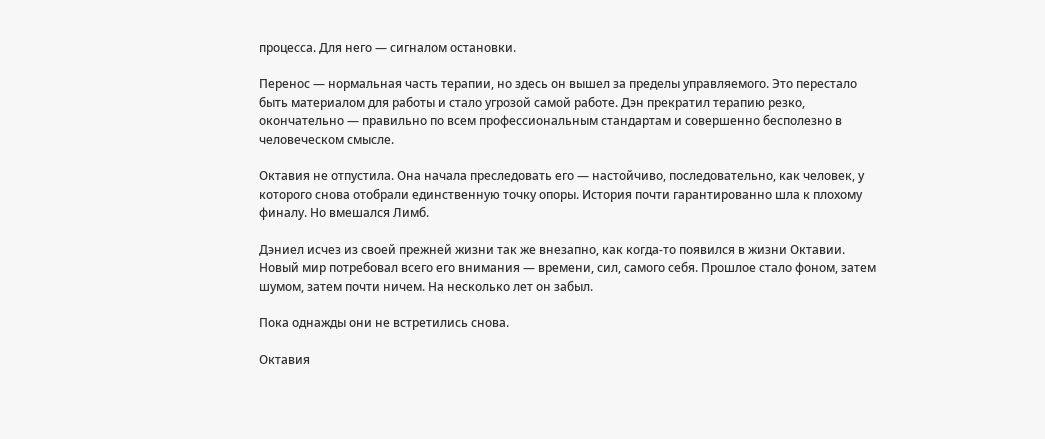процесса. Для него — сигналом остановки.

Перенос — нормальная часть терапии, но здесь он вышел за пределы управляемого. Это перестало быть материалом для работы и стало угрозой самой работе. Дэн прекратил терапию резко, окончательно — правильно по всем профессиональным стандартам и совершенно бесполезно в человеческом смысле.

Октавия не отпустила. Она начала преследовать его — настойчиво, последовательно, как человек, у которого снова отобрали единственную точку опоры. История почти гарантированно шла к плохому финалу. Но вмешался Лимб.

Дэниел исчез из своей прежней жизни так же внезапно, как когда-то появился в жизни Октавии. Новый мир потребовал всего его внимания — времени, сил, самого себя. Прошлое стало фоном, затем шумом, затем почти ничем. На несколько лет он забыл.

Пока однажды они не встретились снова.

Октавия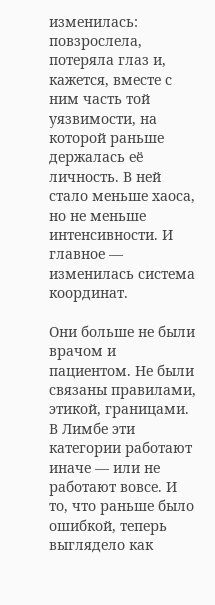изменилась: повзрослела, потеряла глаз и, кажется, вместе с ним часть той уязвимости, на которой раньше держалась её личность. В ней стало меньше хаоса, но не меньше интенсивности. И главное — изменилась система координат.

Они больше не были врачом и пациентом. Не были связаны правилами, этикой, границами. В Лимбе эти категории работают иначе — или не работают вовсе. И то, что раньше было ошибкой, теперь выглядело как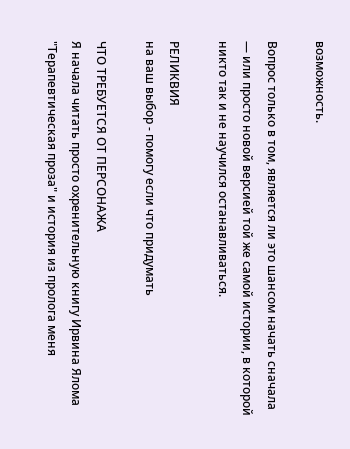возможность.

Вопрос только в том, является ли это шансом начать сначала — или просто новой версией той же самой истории, в которой никто так и не научился останавливаться.

РЕЛИКВИЯ
на ваш выбор - помогу если что придумать

ЧТО ТРЕБУЕТСЯ ОТ ПЕРСОНАЖА
Я начала читать просто охренительную книгу Ирвина Ялома "Терапевтическая проза" и история из пролога меня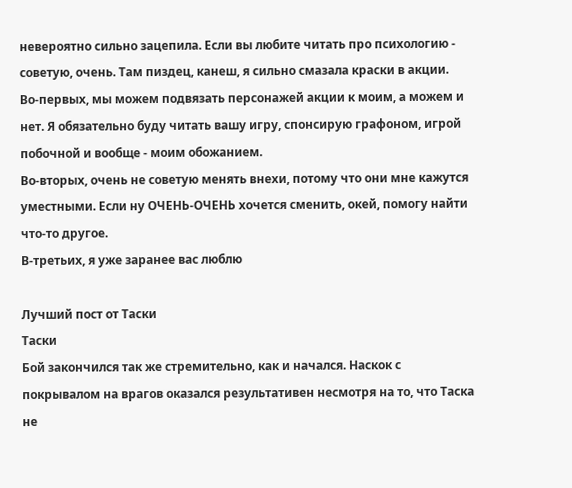невероятно сильно зацепила. Если вы любите читать про психологию - советую, очень. Там пиздец, канеш, я сильно смазала краски в акции.
Во-первых, мы можем подвязать персонажей акции к моим, а можем и нет. Я обязательно буду читать вашу игру, спонсирую графоном, игрой побочной и вообще - моим обожанием.
Во-вторых, очень не советую менять внехи, потому что они мне кажутся уместными. Если ну ОЧЕНЬ-ОЧЕНЬ хочется сменить, окей, помогу найти что-то другое.
В-третьих, я уже заранее вас люблю

Лучший пост от Таски
Таски
Бой закончился так же стремительно, как и начался. Наскок с покрывалом на врагов оказался результативен несмотря на то, что Таска не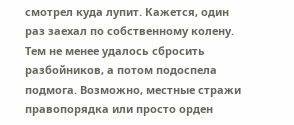смотрел куда лупит. Кажется, один раз заехал по собственному колену. Тем не менее удалось сбросить разбойников, а потом подоспела подмога. Возможно, местные стражи правопорядка или просто орден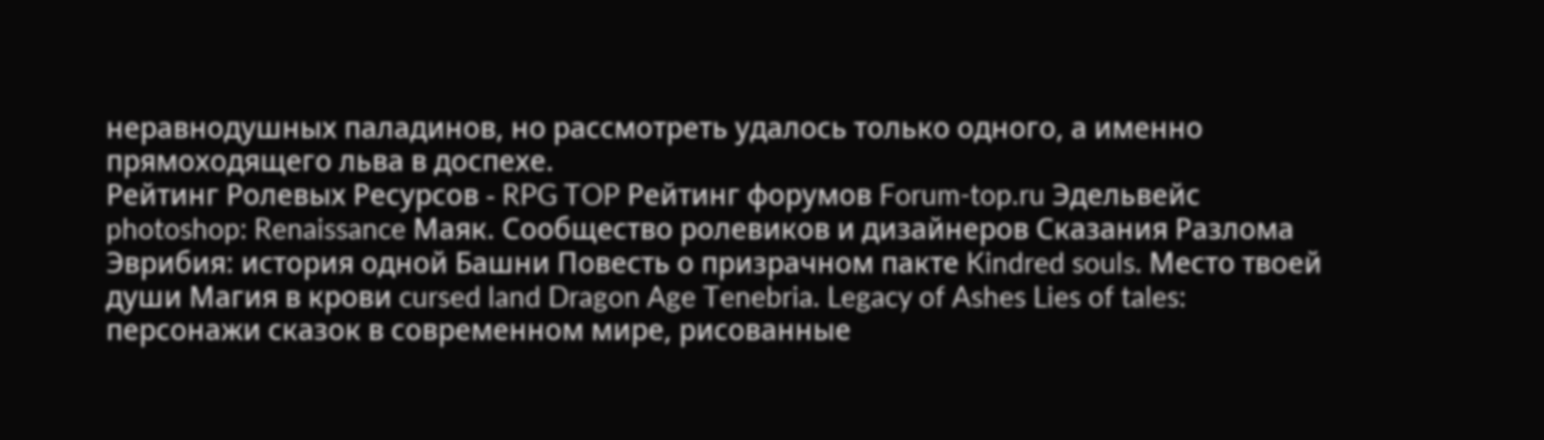неравнодушных паладинов, но рассмотреть удалось только одного, а именно прямоходящего льва в доспехе.
Рейтинг Ролевых Ресурсов - RPG TOP Рейтинг форумов Forum-top.ru Эдельвейс photoshop: Renaissance Маяк. Сообщество ролевиков и дизайнеров Сказания Разлома Эврибия: история одной Башни Повесть о призрачном пакте Kindred souls. Место твоей души Магия в крови cursed land Dragon Age Tenebria. Legacy of Ashes Lies of tales: персонажи сказок в современном мире, рисованные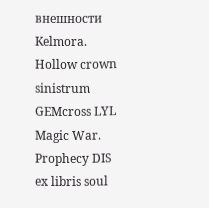внешности Kelmora. Hollow crown sinistrum GEMcross LYL  Magic War. Prophecy DIS ex libris soul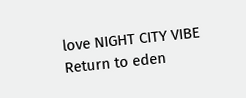love NIGHT CITY VIBE Return to eden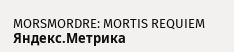MORSMORDRE: MORTIS REQUIEM Яндекс.Метрика